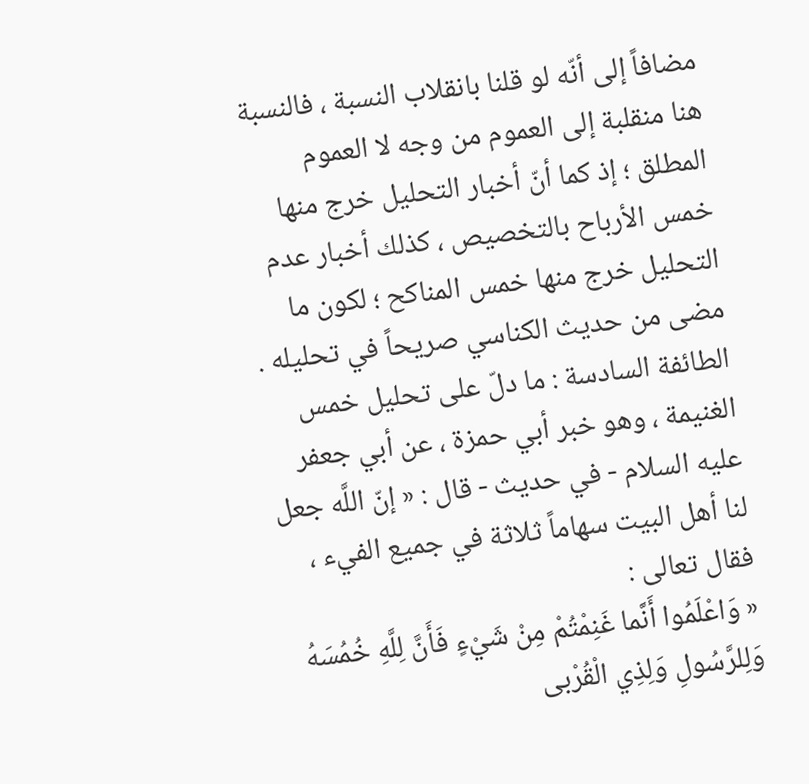مضافاً إلى أنّه لو قلنا بانقلاب النسبة ، فالنسبة هنا منقلبة إلى العموم من وجه لا العموم المطلق ؛ إذ كما أنّ أخبار التحليل خرج منها خمس الأرباح بالتخصيص ، كذلك أخبار عدم التحليل خرج منها خمس المناكح ؛ لكون ما مضى من حديث الكناسي صريحاً في تحليله .
الطائفة السادسة : ما دلّ على تحليل خمس الغنيمة ، وهو خبر أبي حمزة ، عن أبي جعفر عليه السلام - في حديث - قال : « إنّ اللَّه جعل لنا أهل البيت سهاماً ثلاثة في جميع الفيء ، فقال تعالى :
« وَاعْلَمُوا أَنَّما غَنِمْتُمْ مِنْ شَيْءٍ فَأَنَّ لِلَّهِ خُمُسَهُ وَلِلرَّسُولِ وَلِذِي الْقُرْبى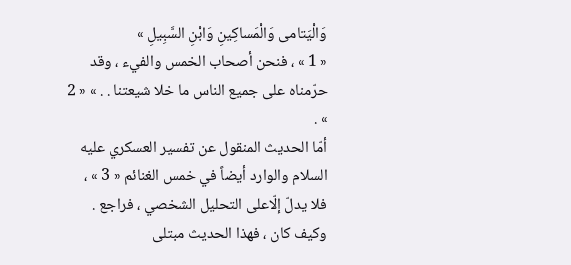وَالْيَتامى وَالْمَساكِينِ وَابْنِ السَّبِيلِ »
« 1 » ، فنحن أصحاب الخمس والفيء ، وقد حرّمناه على جميع الناس ما خلا شيعتنا . . » « 2 » .
أمّا الحديث المنقول عن تفسير العسكري عليه السلام والوارد أيضاً في خمس الغنائم « 3 » ، فلا يدلّ إلّاعلى التحليل الشخصي ، فراجع .
وكيف كان ، فهذا الحديث مبتلى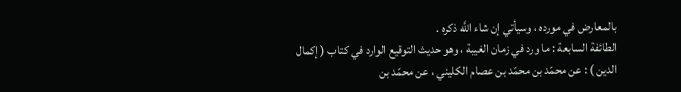بالمعارض في مورده ، وسيأتي إن شاء اللَّه ذكره .
الطائفة السابعة : ما ورد في زمان الغيبة ، وهو حديث التوقيع الوارد في كتاب ( إكمال الدين ) : عن محمّد بن محمّد بن عصام الكليني ، عن محمّد بن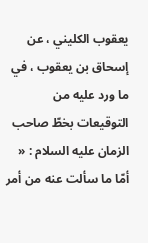يعقوب الكليني ، عن إسحاق بن يعقوب ، في ما ورد عليه من التوقيعات بخطّ صاحب الزمان عليه السلام : « أمّا ما سألت عنه من أمر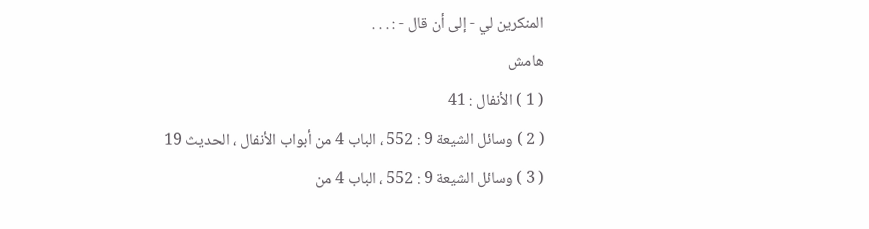المنكرين لي - إلى أن قال - : . . .
هامش
( 1 ) الأنفال : 41
( 2 ) وسائل الشيعة 9 : 552 ، الباب 4 من أبواب الأنفال ، الحديث 19
( 3 ) وسائل الشيعة 9 : 552 ، الباب 4 من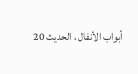أبواب الأنفال ، الحديث 20